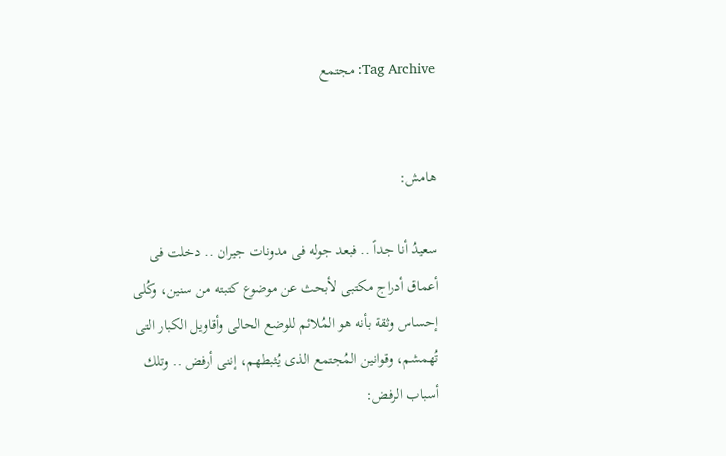Tag Archive: مجتمع


هامش:

سعيدُ أنا جداً .. فبعد جوله فى مدونات جيران .. دخلت فى أعماق أدراج مكتبى لأبحث عن موضوع كتبته من سنين، وكُلى إحساس وثقة بأنه هو المُلائم للوضع الحالى وأقاويل الكبار التى تُهمشم، وقوانين المُجتمع الذى يُثبطهم، إننى أرفض .. وتلك أسباب الرفض: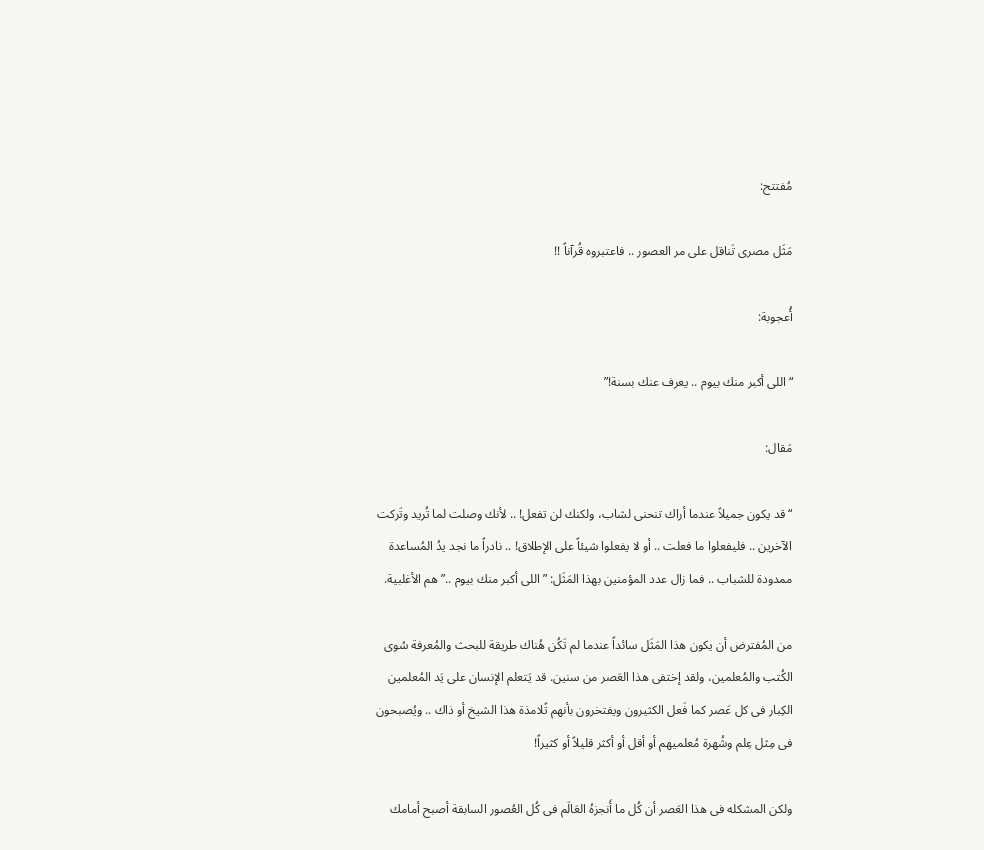مُفتتح:

مَثَل مصرى تَناقل على مر العصور .. فاعتبروه قُرآناً !!

أُعجوبة:

“اللى أكبر منك بيوم .. يعرف عنك بسنة!”

مَقال:

“قد يكون جميلاً عندما أراك تنحنى لشاب، ولكنك لن تفعل! .. لأنك وصلت لما تُريد وتَركت الآخرين .. فليفعلوا ما فعلت .. أو لا يفعلوا شيئاً على الإطلاق! .. نادراً ما نجد يدُ المُساعدة ممدودة للشباب .. فما زال عدد المؤمنين بهذا المَثَل: ”اللى أكبر منك بيوم ..” هم الأغلبية.

من المُفترض أن يكون هذا المَثَل سائداً عندما لم تَكُن هُناك طريقة للبحث والمُعرفة سُوى الكُتب والمُعلمين، ولقد إختفى هذا العَصر من سنين. قد يَتعلم الإنسان على يَد المُعلمين الكِبار فى كل عَصر كما فَعل الكثيرون ويفتخرون بأنهم تًلامذة هذا الشيخ أو ذاك .. ويُصبحون فى مِثل عِلم وشُهرة مُعلميهم أو أقل أو أكثر قليلاً أو كثيراً!

ولكن المشكله فى هذا العَصر أن كُل ما أَنجزهُ العَالَم فى كُل العُصور السابقة أصبح أمامك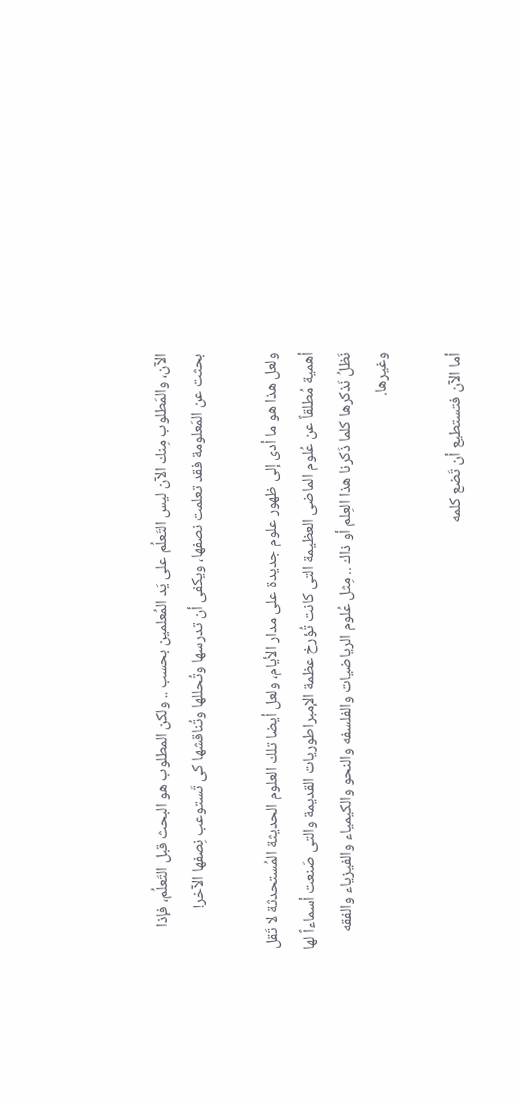الآن، والمَطلوب مِنك الآن ليس التَعلُم على يَد المُعلمين بحسب .. ولكن المطلوب هو البحث قبل التَعلُم، فإذا بحثت عن المَعلومة فقد تعلمت نصفها، ويكفى أن تدرسها وتُحللها وتُناقشها كى تَستوعب نِصفها الآخر!

ولعل هذا هو ما أدى إلى ظهور علوم جديدة على مدار الأيام، ولعل أيضا تلك العلوم الحديثة المُستحدثة لا تَقل أهمية مُطلقاً عن عُلوم الماضى العظيمة التى كانت تُؤرخ عظمة الإمبراطوريات القديمة والتى صَنعت أسماءاً لها نَظلُ نَذكرها كلما ذَكرنا هذا العِلم أو ذاك .. مِثل عُلوم الرياضيات والفلسفه والنحو والكيمياء والفيزياء والفقه وغيرها.

أما الآن فتستطيع أن تَضع كلمه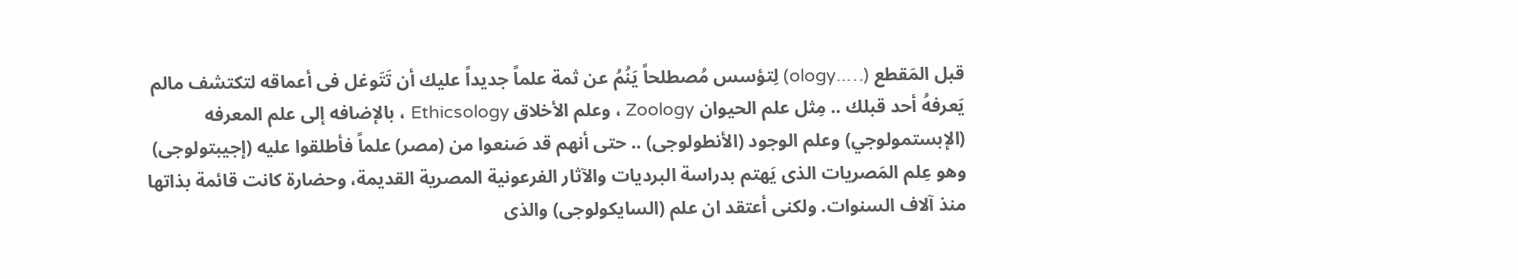قبل المَقطع (…..ology) لِتؤسس مُصطلحاً يَنُمُ عن ثمة علماً جديداً عليك أن تَتَوغل فى أعماقه لتكتشف مالم يَعرفهُ أحد قبلك .. مِثل علم الحيوان Zoology ، وعلم الأخلاق Ethicsology ، بالإضافه إلى علم المعرفه (الإبستمولوجي) وعلم الوجود (الأنطولوجى) .. حتى أنهم قد صَنعوا من (مصر) علماً فأطلقوا عليه (إجيبتولوجى) وهو عِلم المَصريات الذى يَهتم بدراسة البرديات والآثار الفرعونية المصرية القديمة، وحضارة كانت قائمة بذاتها منذ آلاف السنوات. ولكنى أعتقد ان علم (السايكولوجى) والذى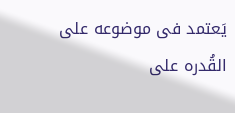يَعتمد فى موضوعه على القُدره على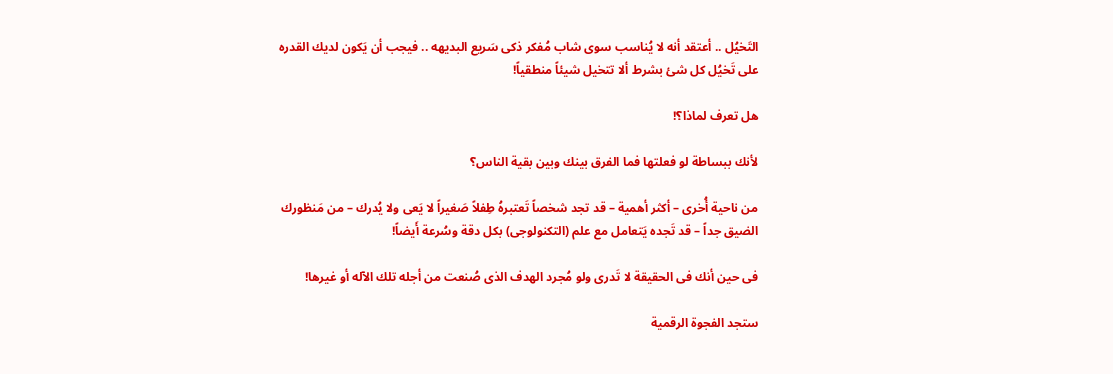التَخيُل .. أعتقد أنه لا يُناسب سوى شاب مُفكر ذكى سَريع البديهه .. فيجب أن يَكون لديك القدره على تَخيُل كل شئ بشرط ألا تتخيل شيئاً منطقياً!

هل تعرف لماذا؟!

لأنك ببساطة لو فعلتها فما الفرق بينك وبين بقية الناس؟

من ناحية أُخرى – أكثر أهمية – قد تجد شخصاً تَعتبرهُ طِفلاً صَغيراً لا يَعى ولا يُدرك – من مَنظورك الضيق جداً – قد تَجده يَتعامل مع علم (التكنولوجى) بكل دقة وسُرعة أَيضاً!

فى حين أنك فى الحقيقة لا تَدرى ولو مُجرد الهدف الذى صُنعت من أجله تلك الآله أو غيرها!

ستجد الفجوة الرقمية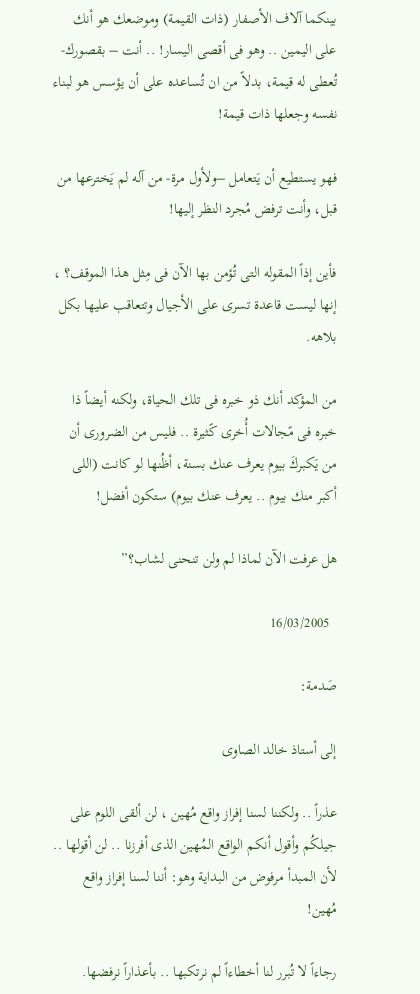بينكما آلاف الأصفار (ذات القيمة) وموضعك هو أنك على اليمين .. وهو فى أقصى اليسار! .. أنت – بقصورك- تُعطى له قيمة، بدلاً من ان تُساعده على أن يؤسس هو لبناء نفسه وجعلها ذات قيمة!

فهو يستطيع أن يَتعامل –ولأول مرة- من آله لم يَخترعها من قبل، وأنت ترفض مُجرد النظر إليها!

فأين إذاً المقوله التى تُؤمن بها الآن فى مِثل هذا الموقف؟ ، إنها ليست قاعدة تسرى على الأجيال وتتعاقب عليها بكل بلاهه.

من المؤكد أنك ذو خبره فى تلك الحياة، ولكنه أيضاً ذا خبره فى مًجالات أُخرى كًثيرة .. فليس من الضرورى أن من يَكبركَ بيوم يعرف عنك بسنة، أظُنها لو كانت (اللى أكبر منك بيوم .. يعرف عنك بيوم) ستكون أفضل!

هل عرفت الآن لماذا لم ولن تنحنى لشاب؟”

  16/03/2005

صَدمة:

إلى أستاذ خالد الصاوى

عذراً .. ولكننا لسنا إفراز واقع مُهين ، لن ألقى اللوم على جيلكُم وأقول أنكم الواقع المُهين الذى أفرزنا .. لن أقولها .. لأن المبدأ مرفوض من البداية وهو: أننا لسنا إفراز واقع مُهين!

رجاءاً لا تُبرر لنا أخطاءاً لم نرتكبها .. بأعذاراً نرفضها.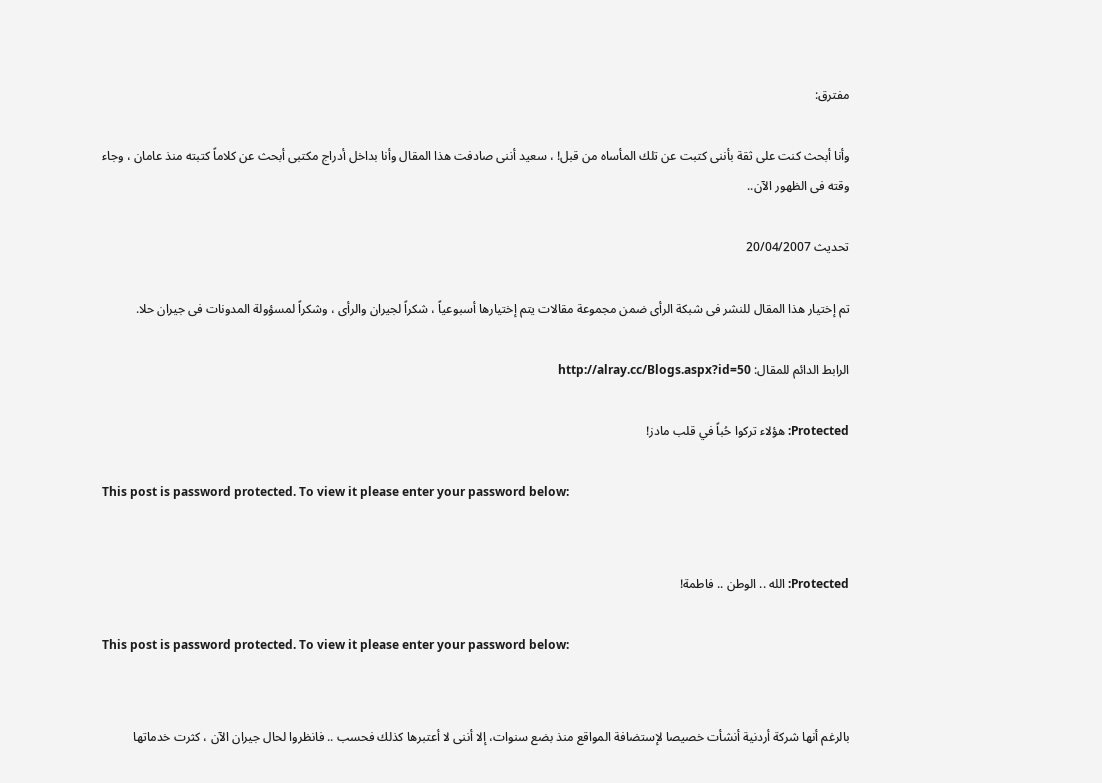مفترق:

وأنا أبحث كنت على ثقة بأننى كتبت عن تلك المأساه من قبل! ، سعيد أننى صادفت هذا المقال وأنا بداخل أدراج مكتبى أبحث عن كلاماً كتبته منذ عامان ، وجاء وقته فى الظهور الآن..

تحديث 20/04/2007

تم إختيار هذا المقال للنشر فى شبكة الرأى ضمن مجموعة مقالات يتم إختيارها أسبوعياً ، شكراً لجيران والرأى ، وشكراً لمسؤولة المدونات فى جيران حلا.

الرابط الدائم للمقال: http://alray.cc/Blogs.aspx?id=50

Protected: هؤلاء تركوا حُباً في قلب مادز!

This post is password protected. To view it please enter your password below:


Protected: الله .. الوطن .. فاطمة!

This post is password protected. To view it please enter your password below:


بالرغم أنها شركة أردنية أنشأت خصيصا لإستضافة المواقع منذ بضع سنوات، إلا أننى لا أعتبرها كذلك فحسب .. فانظروا لحال جيران الآن ، كثرت خدماتها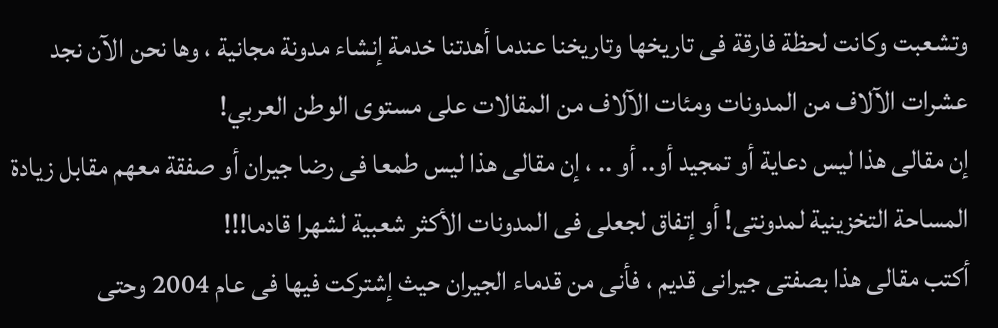وتشعبت وكانت لحظة فارقة فى تاريخها وتاريخنا عندما أهدتنا خدمة إنشاء مدونة مجانية ، وها نحن الآن نجد عشرات الآلاف من المدونات ومئات الآلاف من المقالات على مستوى الوطن العربي!
إن مقالى هذا ليس دعاية أو تمجيد أو.. أو .. ، إن مقالى هذا ليس طمعا فى رضا جيران أو صفقة معهم مقابل زيادة المساحة التخزينية لمدونتى! أو إتفاق لجعلى فى المدونات الأكثر شعبية لشهرا قادما!!!
أكتب مقالى هذا بصفتى جيرانى قديم ، فأنى من قدماء الجيران حيث إشتركت فيها فى عام 2004 وحتى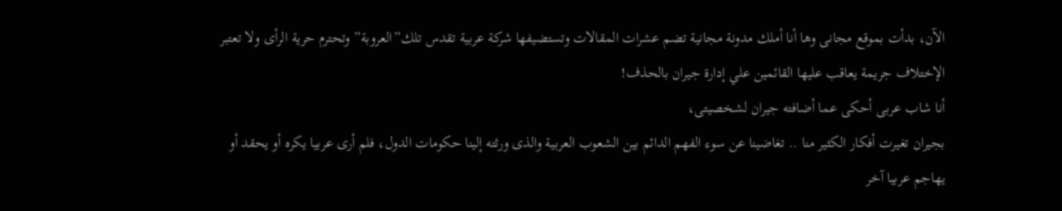الآن، بدأت بموقع مجانى وها أنا أملك مدونة مجانية تضم عشرات المقالات وتستضيفها شركة عربية تقدس تلك”العروبة”وتحترم حرية الرأى ولا تعتبر الإختلاف جريمة يعاقب عليها القائمين علي إدارة جيران بالحذف!
أنا شاب عربى أحكى عما أضافته جيران لشخصيتى،
بجيران تغيرت أفكار الكثير منا .. تغاضينا عن سوء الفهم الدائم بين الشعوب العربية والذى ورثته إلينا حكومات الدول، فلم أرى عربيا يكره أو يحقد أو يهاجم عربيا آخر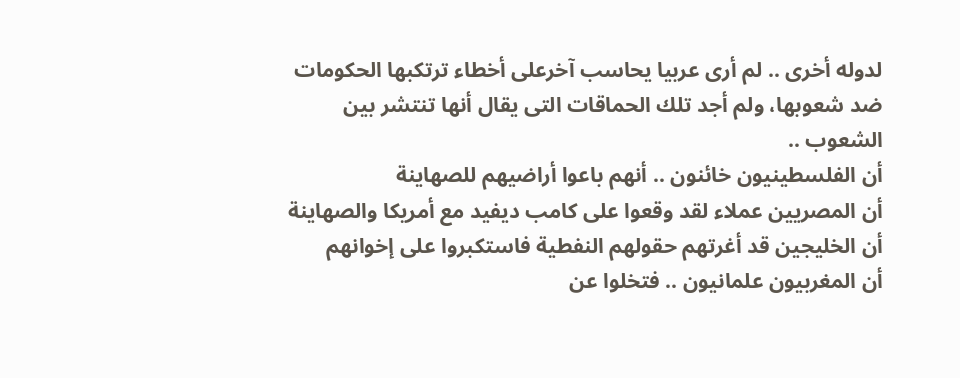لدوله أخرى .. لم أرى عربيا يحاسب آخرعلى أخطاء ترتكبها الحكومات ضد شعوبها، ولم أجد تلك الحماقات التى يقال أنها تنتشر بين الشعوب ..
أن الفلسطينيون خائنون .. أنهم باعوا أراضيهم للصهاينة
أن المصريين عملاء لقد وقعوا على كامب ديفيد مع أمريكا والصهاينة
أن الخليجين قد أغرتهم حقولهم النفطية فاستكبروا على إخوانهم
أن المغربيون علمانيون .. فتخلوا عن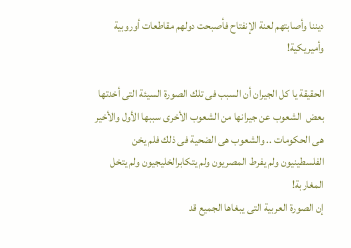ديننا وأصابتهم لعنة الإنفتاح فأصبحت دولهم مقاطعات أوروبية وأميريكية!

الحقيقة يا كل الجيران أن السبب فى تلك الصورة السيئة التى أخدتها بعض  الشعوب عن جيرانها من الشعوب الأخرى سببها الأول والأخير هى الحكومات .. والشعوب هى الضحية فى ذلك فلم يخن الفلسطينيون ولم يفرط المصريون ولم يتكابرالخليجيون ولم يتخل المغاربة!
إن الصورة العربية التى يبغاها الجميع قد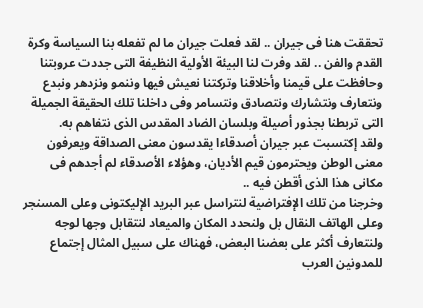تحققت هنا فى جيران .. لقد فعلت جيران ما لم تفعله بنا السياسة وكرة القدم والفن .. لقد وفرت لنا البيئة الأولية النظيفة التى جددت عروبتنا وحافظت على قيمنا وأخلاقنا وتركتنا نعيش فيها وننمو ونزدهر ونبدع ونتعارف ونتشارك ونتصادق ونتسامر وفى داخلنا تلك الحقيقة الجميلة التى تربطنا بجذور أصيلة وبلسان الضاد المقدس الذى نتفاهم به.
ولقد إكتسبت عبر جيران أصدقاءا يقدسون معنى الصداقة ويعرفون معنى الوطن ويحترمون قيم الأديان، وهؤلاء الأصدقاء لم أجدهم فى مكانى هذا الذى أقطن فيه ..
وخرجنا من تلك الإفتراضية لنتراسل عبر البريد الإليكتونى وعلى المسنجر وعلى الهاتف النقال بل ولنحدد المكان والميعاد لنتقابل وجها لوجه ولنتعارف أكثر على بعضنا البعض، فهناك على سبيل المثال إجتماع للمدونين العرب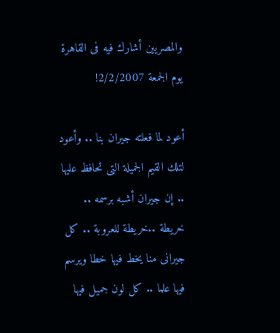والمصريين أشارك فيه فى القاهرة يوم الجمعة 2/2/2007!

أعود لما فعلته جيران بنا .. وأعود لتلك القيم الجميلة التى تحافظ عليها .. إن جيران أشبه برسمه .. خريطة ..خريطة للعروبة .. كل جيرانى منا يخط فيها خطا ويرسم فيها علما .. كل لون جميل فيها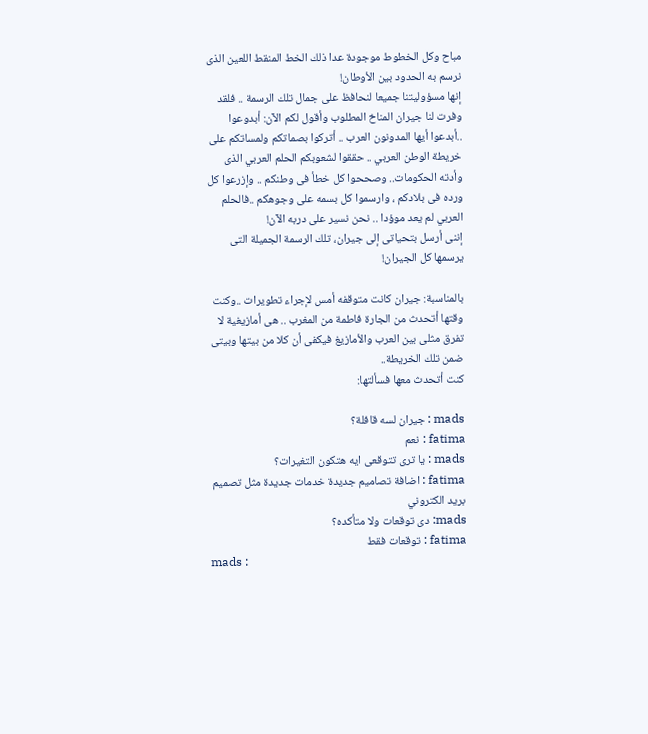مباح وكل الخطوط موجودة عدا ذلك الخط المنقط اللعين الذى نرسم به الحدود بين الأوطان!
إنها مسؤوليتنا جميعا لنحافظ على جمال تلك الرسمة .. فلقد وفرت لنا جيران المناخ المطلوب وأقول لكم الآن: أبدوعوا ..أبدعوا أيها المدونون العرب .. أتركوا بصماتكم ولمساتكم على خريطة الوطن العربي .. حققوا لشعوبكم الحلم العربي الذى وأدته الحكومات.. وصححوا كل خطأ فى وطنكم .. وإزرعوا كل ورده فى بلادكم ، وارسموا كل بسمه على وجوهكم ..فالحلم العربي لم يعد موؤدا .. نحن نسير على دربه الآن!
إننى أرسل بتحياتى إلى جيران، تلك الرسمة الجميلة التى يرسمها كل الجيران!

بالمناسبة: جيران كانت متوقفه أمس لإجراء تطويرات ..وكنت وقتها أتحدث من الجارة فاطمة من المغرب .. هى أمازيغية لا تفرق مثلى بين العرب والأمازيغ فيكفى أن كلا من بيتها وبيتى ضمن تلك الخريطة..
كنت أتحدث معها فسألتها:

mads : جيران لسه قافلة؟
fatima : نعم
mads : يا ترى تتوقعى ايه هتكون التغيرات؟
fatima : اضافة تصاميم جديدة خدمات جديدة مثل تصميم بريد الكتروني
mads: دى توقعات ولا متأكده؟
fatima : توقعات فقط
mads :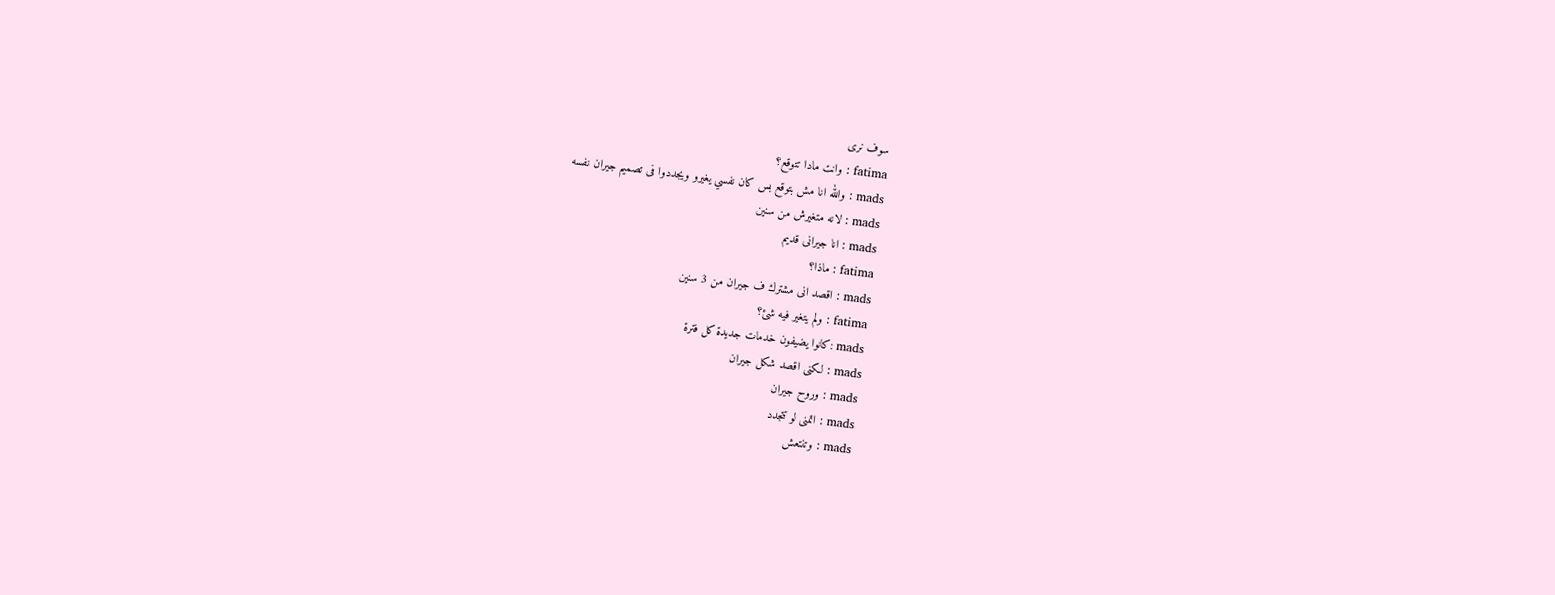سوف نرى
fatima : وانت مادا تتوقع؟
mads : والله انا مش بتوقع بس كان نفسي يغيرو ويجددوا فى تصميم جيران نفسه
mads : لانه متغيرش من سنين
mads : انا جيرانى قديم
fatima : ماذا؟
mads : اقصد انى مشترك ف جيران من 3 سنين
fatima : ولم يتغير فيه شئ؟
mads :كانوا يضيفون خدمات جديدة كل فترة
mads : لكنى اقصد شكل جيران
mads : وروح جيران
mads : اتمنى لو تتجدد
mads : وتنتعش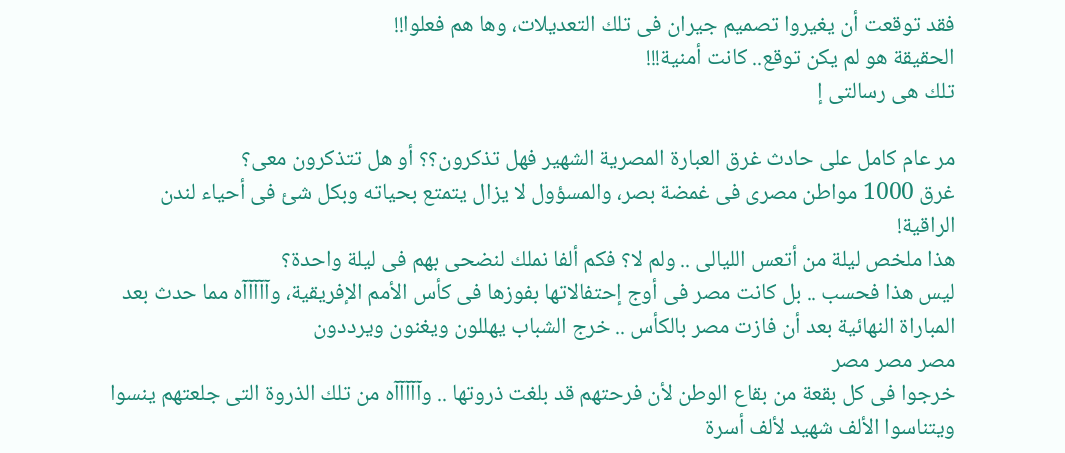فقد توقعت أن يغيروا تصميم جيران فى تلك التعديلات، وها هم فعلوا!!
الحقيقة هو لم يكن توقع.. كانت أمنية!!!
تلك هى رسالتى إ

مر عام كامل على حادث غرق العبارة المصرية الشهير فهل تذكرون؟؟ أو هل تتذكرون معى؟
غرق 1000 مواطن مصرى فى غمضة بصر، والمسؤول لا يزال يتمتع بحياته وبكل شئ فى أحياء لندن الراقية!
هذا ملخص ليلة من أتعس الليالى .. ولم لا؟ فكم ألفا نملك لنضحى بهم فى ليلة واحدة؟
ليس هذا فحسب .. بل كانت مصر فى أوج إحتفالاتها بفوزها فى كأس الأمم الإفريقية، وآآآآآه مما حدث بعد المباراة النهائية بعد أن فازت مصر بالكأس .. خرج الشباب يهللون ويغنون ويرددون
مصر مصر مصر
خرجوا فى كل بقعة من بقاع الوطن لأن فرحتهم قد بلغت ذروتها .. وآآآآآه من تلك الذروة التى جلعتهم ينسوا ويتناسوا الألف شهيد لألف أسرة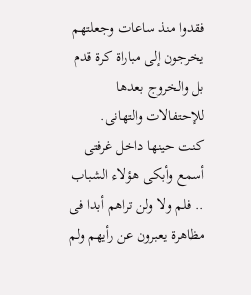فقدوا منذ ساعات وجعلتهم يخرجون إلى مباراة كرة قدم بل والخروج بعدها للإحتفالات والتهانى.
كنت حينها داخل غرفتى أسمع وأبكى هؤلاء الشباب .. فلم ولا ولن تراهم أبدا فى مظاهرة يعبرون عن رأيهم ولم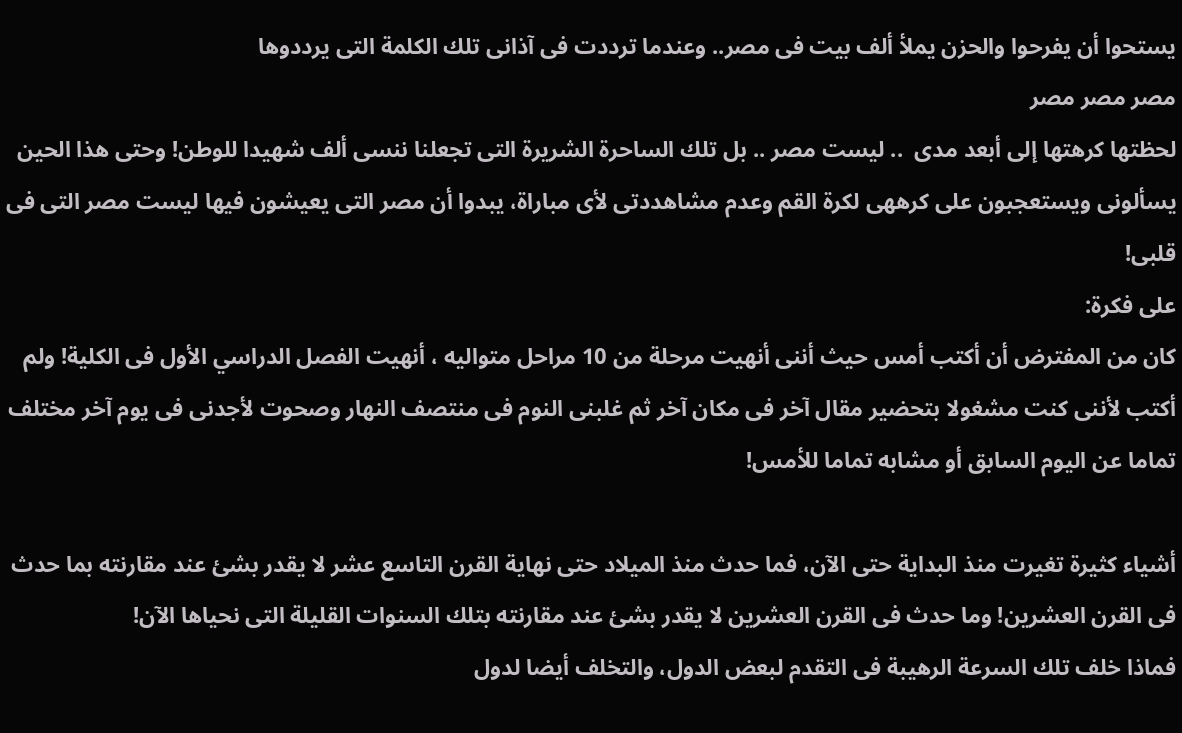يستحوا أن يفرحوا والحزن يملأ ألف بيت فى مصر.. وعندما ترددت فى آذانى تلك الكلمة التى يرددوها
مصر مصر مصر
لحظتها كرهتها إلى أبعد مدى  .. ليست مصر .. بل تلك الساحرة الشريرة التى تجعلنا ننسى ألف شهيدا للوطن! وحتى هذا الحين يسألونى ويستعجبون على كرههى لكرة القم وعدم مشاهددتى لأى مباراة، يبدوا أن مصر التى يعيشون فيها ليست مصر التى فى قلبى!
على فكرة:
كان من المفترض أن أكتب أمس حيث أننى أنهيت مرحلة من 10 مراحل متواليه ، أنهيت الفصل الدراسي الأول فى الكلية! ولم أكتب لأننى كنت مشغولا بتحضير مقال آخر فى مكان آخر ثم غلبنى النوم فى منتصف النهار وصحوت لأجدنى فى يوم آخر مختلف تماما عن اليوم السابق أو مشابه تماما للأمس!

أشياء كثيرة تغيرت منذ البداية حتى الآن، فما حدث منذ الميلاد حتى نهاية القرن التاسع عشر لا يقدر بشئ عند مقارنته بما حدث فى القرن العشرين! وما حدث فى القرن العشرين لا يقدر بشئ عند مقارنته بتلك السنوات القليلة التى نحياها الآن!
فماذا خلف تلك السرعة الرهيبة فى التقدم لبعض الدول، والتخلف أيضا لدول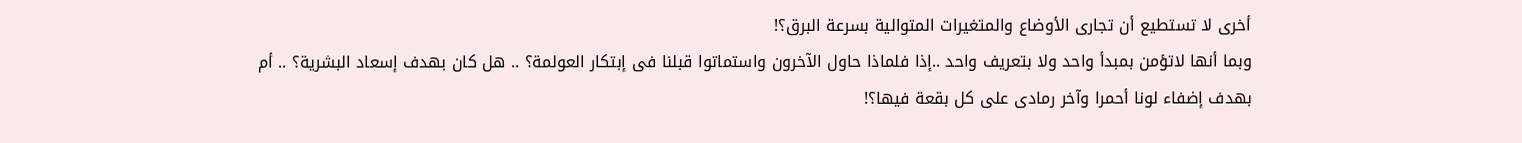أخرى لا تستطيع أن تجارى الأوضاع والمتغيرات المتوالية بسرعة البرق؟!
وبما أنها لاتؤمن بمبدأ واحد ولا بتعريف واحد ..إذا فلماذا حاول الآخرون واستماتوا قبلنا فى إبتكار العولمة؟ .. هل كان بهدف إسعاد البشرية؟ .. أم بهدف إضفاء لونا أحمرا وآخر رمادى على كل بقعة فيها؟!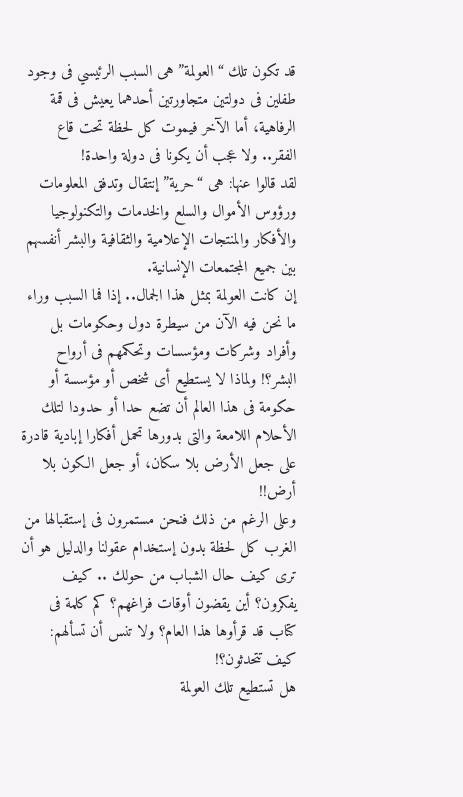قد تكون تلك “العولمة” هى السبب الرئيسي فى وجود طفلين فى دولتين متجاورتين أحدهما يعيش فى قمة الرفاهية، أما الآخر فيموت كل لحظة تحت قاع الفقر.. ولا عجب أن يكونا فى دولة واحدة!
لقد قالوا عنها: هى “حرية” إنتقال وتدفق المعلومات ورؤوس الأموال والسلع والخدمات والتكنولوجيا والأفكار والمنتجات الإعلامية والثقافية والبشر أنفسهم بين جميع المجتمعات الإنسانية.
إن كانت العولمة بمثل هذا الجمال.. إذا فما السبب وراء ما نحن فيه الآن من سيطرة دول وحكومات بل وأفراد وشركات ومؤسسات وتحكمهم فى أرواح البشر؟! ولماذا لا يستطيع أى شخص أو مؤسسة أو حكومة فى هذا العالم أن تضع حدا أو حدودا لتلك الأحلام اللامعة والتى بدورها تحمل أفكارا إبادية قادرة على جعل الأرض بلا سكان، أو جعل الكون بلا أرض!!
وعلى الرغم من ذلك فنحن مستمرون فى إستقبالها من الغرب كل لحظة بدون إستخدام عقولنا والدليل هو أن ترى كيف حال الشباب من حولك .. كيف يفكرون؟ أين يقضون أوقات فراغهم؟ كم كلمة فى كتاب قد قرأوها هذا العام؟ ولا تنس أن تسألهم: كيف تتحدثون؟!
هل تستطيع تلك العولمة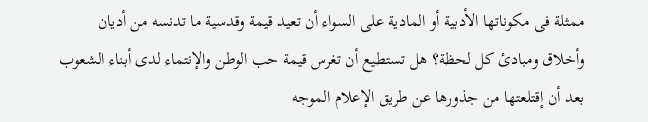ممثلة فى مكوناتها الأدبية أو المادية على السواء أن تعيد قيمة وقدسية ما تدنسه من أديان وأخلاق ومبادئ كل لحظة؟ هل تستطيع أن تغرس قيمة حب الوطن والإنتماء لدى أبناء الشعوب بعد أن إقتلعتها من جذورها عن طريق الإعلام الموجه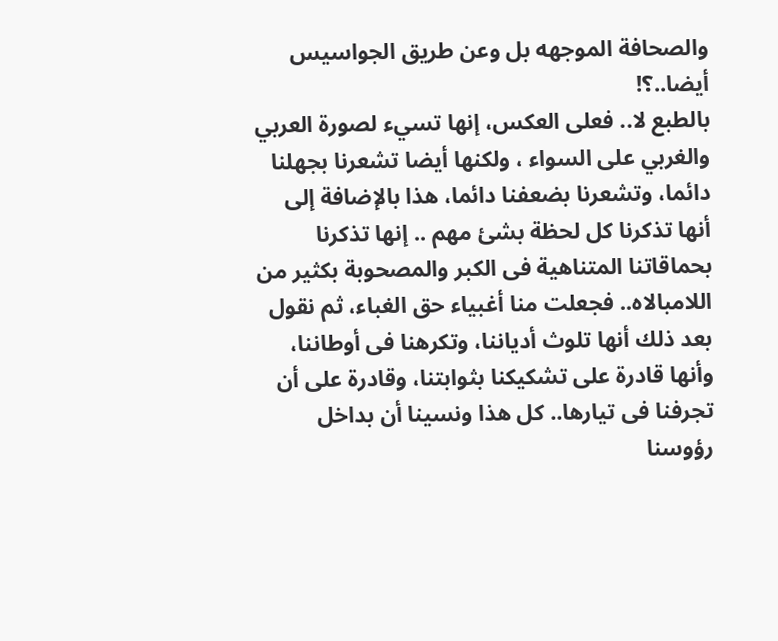والصحافة الموجهه بل وعن طريق الجواسيس أيضا..؟!
بالطبع لا.. فعلى العكس، إنها تسيء لصورة العربي والغربي على السواء ، ولكنها أيضا تشعرنا بجهلنا دائما، وتشعرنا بضعفنا دائما، هذا بالإضافة إلى أنها تذكرنا كل لحظة بشئ مهم .. إنها تذكرنا بحماقاتنا المتناهية فى الكبر والمصحوبة بكثير من اللامبالاه.. فجعلت منا أغبياء حق الغباء، ثم نقول بعد ذلك أنها تلوث أدياننا، وتكرهنا فى أوطاننا، وأنها قادرة على تشكيكنا بثوابتنا، وقادرة على أن تجرفنا فى تيارها.. كل هذا ونسينا أن بداخل رؤوسنا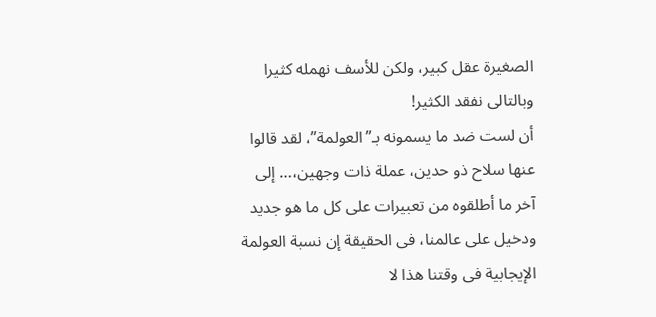الصغيرة عقل كبير، ولكن للأسف نهمله كثيرا وبالتالى نفقد الكثير!
أن لست ضد ما يسمونه بـ”العولمة”، لقد قالوا عنها سلاح ذو حدين، عملة ذات وجهين،… إلى آخر ما أطلقوه من تعبيرات على كل ما هو جديد ودخيل على عالمنا، فى الحقيقة إن نسبة العولمة الإيجابية فى وقتنا هذا لا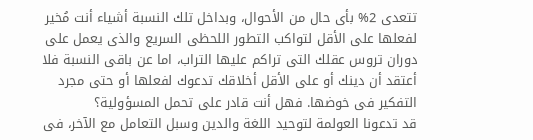تتعدى 2% بأى حال من الأحوال، وبداخل تلك النسبة أشياء أنت مُخير لفعلها على الأقل لتواكب التطور اللحظى السريع والذى يعمل على دوران تروس عقلك التى تراكم عليها التراب، اما عن باقى النسبة فلا أعتقد أن دينك أو على الأقل أخلاقك تدعوك لفعلها أو حتى مجرد التفكير فى خوضها. فهل أنت قادر على تحمل المسؤولية؟
قد تدعونا العولمة لتوحيد اللغة والدين وسبل التعامل مع الآخر، فى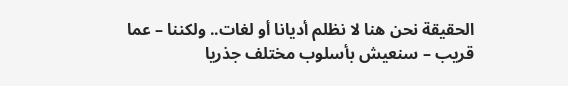الحقيقة نحن هنا لا نظلم أديانا أو لغات.. ولكننا – عما قريب – سنعيش بأسلوب مختلف جذريا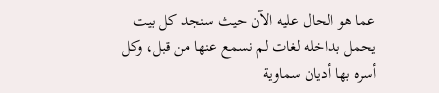عما هو الحال عليه الآن حيث سنجد كل بيت يحمل بداخله لغات لم نسمع عنها من قبل، وكل أسره بها أديان سماوية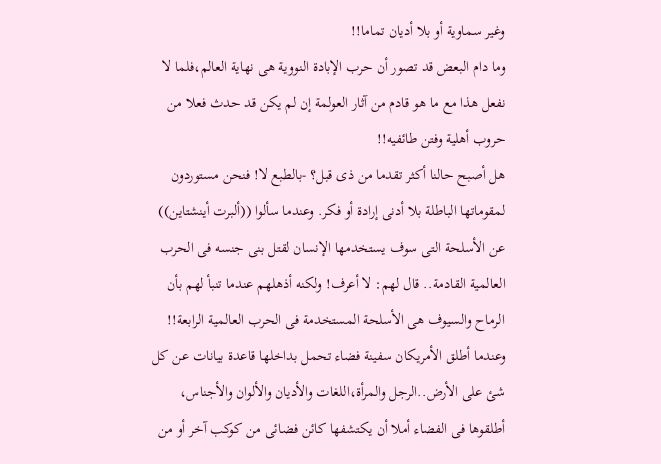وغير سماوية أو بلا أديان تماما!!
وما دام البعض قد تصور أن حرب الإبادة النووية هى نهاية العالم،فلما لا نفعل هذا مع ما هو قادم من آثار العولمة إن لم يكن قد حدث فعلا من حروب أهلية وفتن طائفيه!!
هل أصبح حالنا أكثر تقدما من ذى قبل؟ -بالطبع لا! فنحن مستوردون لمقوماتها الباطلة بلا أدنى إرادة أو فكر. وعندما سألوا ((ألبرت أينشتاين)) عن الأسلحة التى سوف يستخدمها الإنسان لقتل بنى جنسه فى الحرب العالمية القادمة.. قال لهم: لا أعرف! ولكنه أذهلهم عندما تنبأ لهم بأن الرماح والسيوف هى الأسلحة المستخدمة فى الحرب العالمية الرابعة!!
وعندما أطلق الأمريكان سفينة فضاء تحمل بداخلها قاعدة بيانات عن كل شئ على الأرض..الرجل والمرأة،اللغات والأديان والألوان والأجناس، أطلقوها فى الفضاء أملا أن يكتشفها كائن فضائى من كوكب آخر أو من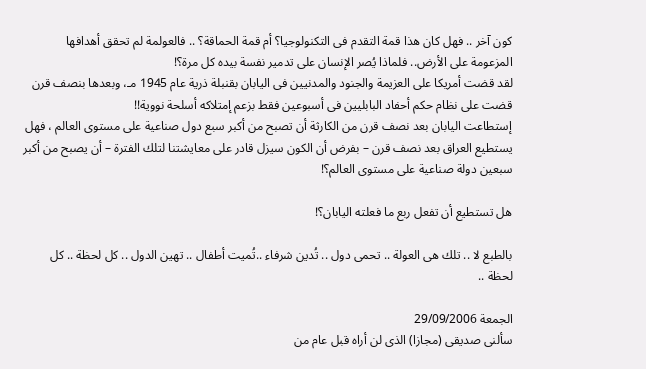كون آخر .. فهل كان هذا قمة التقدم فى التكنولوجيا؟ أم قمة الحماقة؟ .. فالعولمة لم تحقق أهدافها المزعومة على الأرض.. فلماذا يُصر الإنسان على تدمير نفسة بيده كل مرة؟!
لقد قضت أمريكا على العزيمة والجنود والمدنيين فى اليابان بقنبلة ذرية عام 1945 مـ، وبعدها بنصف قرن قضت على نظام حكم أحفاد البابليين فى أسبوعين فقط بزعم إمتلاكه أسلحة نووية!!
إستطاعت اليابان بعد نصف قرن من الكارثة أن تصبح من أكبر سبع دول صناعية على مستوى العالم ، فهل يستطيع العراق بعد نصف قرن – بفرض أن الكون سيزل قادر على معايشتنا لتلك الفترة – أن يصبح من أكبر سبعين دولة صناعية على مستوى العالم؟!

هل تستطيع أن تفعل ربع ما فعلته اليابان؟!

بالطبع لا .. تلك هى العولة .. تحمى دول .. تُدين شرفاء ..تُميت أطفال .. تهين الدول .. كل لحظة .. كل لحظة ..

الجمعة 29/09/2006
سألنى صديقى (مجازا) الذى لن أراه قبل عام من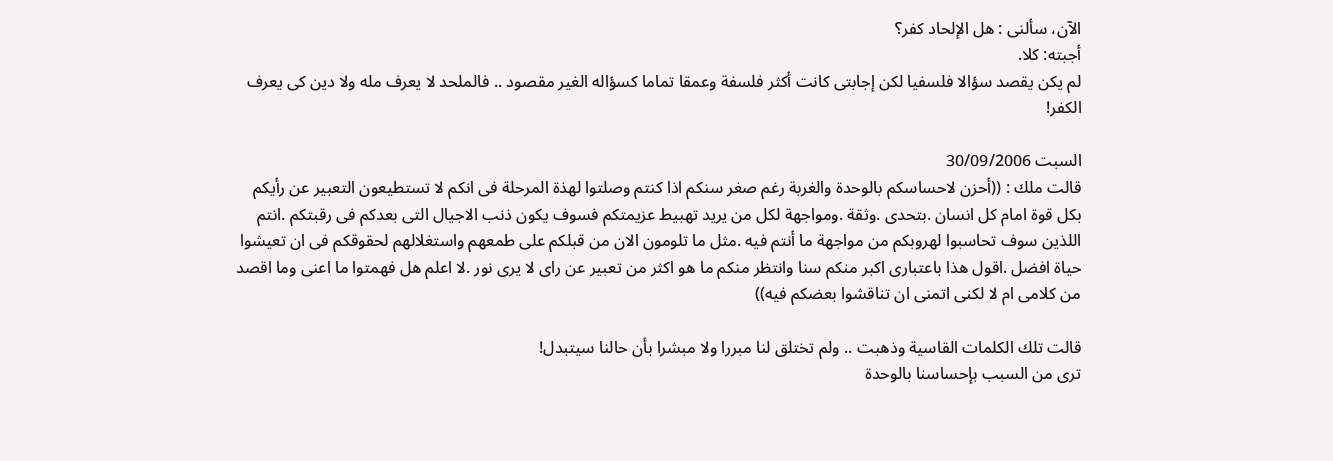الآن، سألنى : هل الإلحاد كفر؟
أجبته: كلا.
لم يكن يقصد سؤالا فلسفيا لكن إجابتى كانت أكثر فلسفة وعمقا تماما كسؤاله الغير مقصود .. فالملحد لا يعرف مله ولا دين كى يعرف الكفر!

السبت 30/09/2006
قالت ملك : ((أحزن لاحساسكم بالوحدة والغربة رغم صغر سنكم اذا كنتم وصلتوا لهذة المرحلة فى انكم لا تستطيعون التعبير عن رأيكم بكل قوة امام كل انسان .بتحدى .وثقة .ومواجهة لكل من يريد تهبيط عزيمتكم فسوف يكون ذنب الاجيال التى بعدكم فى رقبتكم .انتم اللذين سوف تحاسبوا لهروبكم من مواجهة ما أنتم فيه .مثل ما تلومون الان من قبلكم على طمعهم واستغلالهم لحقوقكم فى ان تعيشوا حياة افضل .اقول هذا باعتبارى اكبر منكم سنا وانتظر منكم ما هو اكثر من تعبير عن راى لا يرى نور .لا اعلم هل فهمتوا ما اعنى وما اقصد من كلامى ام لا لكنى اتمنى ان تناقشوا بعضكم فيه))

قالت تلك الكلمات القاسية وذهبت .. ولم تختلق لنا مبررا ولا مبشرا بأن حالنا سيتبدل!
ترى من السبب بإحساسنا بالوحدة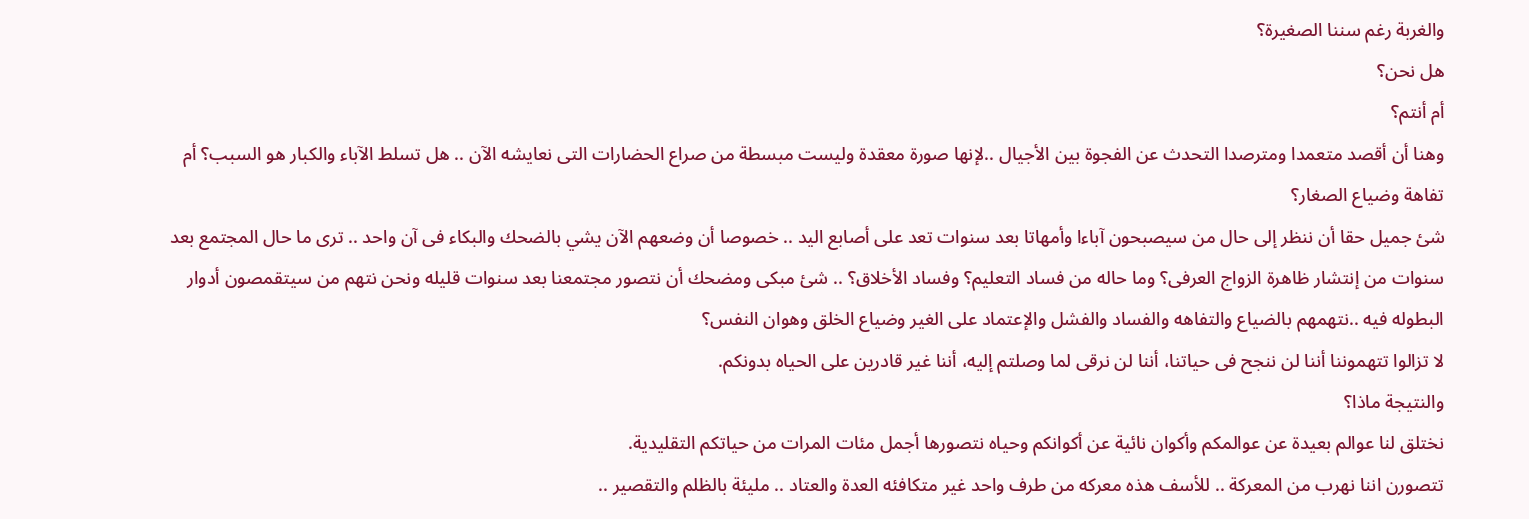والغربة رغم سننا الصغيرة؟
هل نحن؟
أم أنتم؟
وهنا أن أقصد متعمدا ومترصدا التحدث عن الفجوة بين الأجيال ..لإنها صورة معقدة وليست مبسطة من صراع الحضارات التى نعايشه الآن .. هل تسلط الآباء والكبار هو السبب؟ أم تفاهة وضياع الصغار؟
شئ جميل حقا أن ننظر إلى حال من سيصبحون آباءا وأمهاتا بعد سنوات تعد على أصابع اليد .. خصوصا أن وضعهم الآن يشي بالضحك والبكاء فى آن واحد .. ترى ما حال المجتمع بعد سنوات من إنتشار ظاهرة الزواج العرفى؟ وما حاله من فساد التعليم؟ وفساد الأخلاق؟ .. شئ مبكى ومضحك أن نتصور مجتمعنا بعد سنوات قليله ونحن نتهم من سيتقمصون أدوار البطوله فيه ..نتهمهم بالضياع والتفاهه والفساد والفشل والإعتماد على الغير وضياع الخلق وهوان النفس؟
لا تزالوا تتهموننا أننا لن ننجح فى حياتنا، أننا لن نرقى لما وصلتم إليه، أننا غير قادرين على الحياه بدونكم.
والنتيجة ماذا؟
نختلق لنا عوالم بعيدة عن عوالمكم وأكوان نائية عن أكوانكم وحياه نتصورها أجمل مئات المرات من حياتكم التقليدية.
تتصورن اننا نهرب من المعركة .. للأسف هذه معركه من طرف واحد غير متكافئه العدة والعتاد .. مليئة بالظلم والتقصير ..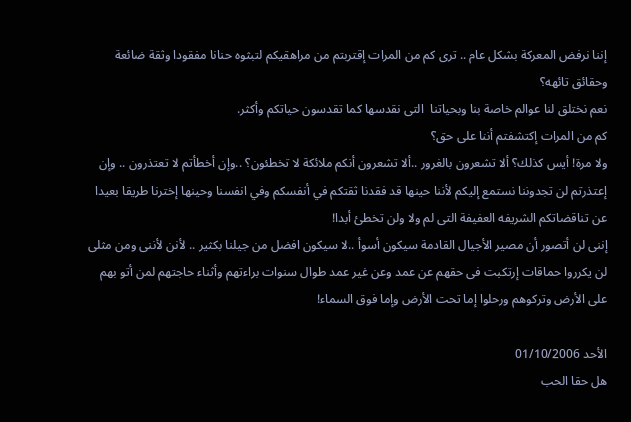إننا نرفض المعركة بشكل عام .. ترى كم من المرات إقتربتم من مراهقيكم لتبثوه حنانا مفقودا وثقة ضائعة وحقائق تائهه؟
نعم نختلق لنا عوالم خاصة بنا وبحياتنا  التى نقدسها كما تقدسون حياتكم وأكثر.
كم من المرات إكتشفتم أننا على حق؟
ولا مرة! أيس كذلك؟ ألا تشعرون بالغرور ..ألا تشعرون أنكم ملائكة لا تخطئون؟ ..وإن أخطأتم لا تعتذرون .. وإن إعتذرتم لن تجدوننا نستمع إليكم لأننا حينها قد فقدنا ثقتكم في أنفسكم وفي انفسنا وحينها إخترنا طريقا بعيدا عن تناقضاتكم الشريفه العفيفة التى لم ولا ولن تخطئ أبدا!
إننى لن أتصور أن مصير الأجيال القادمة سيكون أسوأ ..لا سيكون افضل من جيلنا بكثير .. لأنن لأننى ومن مثلى لن يكرروا حماقات إرتكبت فى حقهم عن عمد وعن غير عمد طوال سنوات براءتهم وأثناء حاجتهم لمن أتو بهم على الأرض وتركوهم ورحلوا إما تحت الأرض وإما فوق السماء!

الأحد 01/10/2006
هل حقا الحب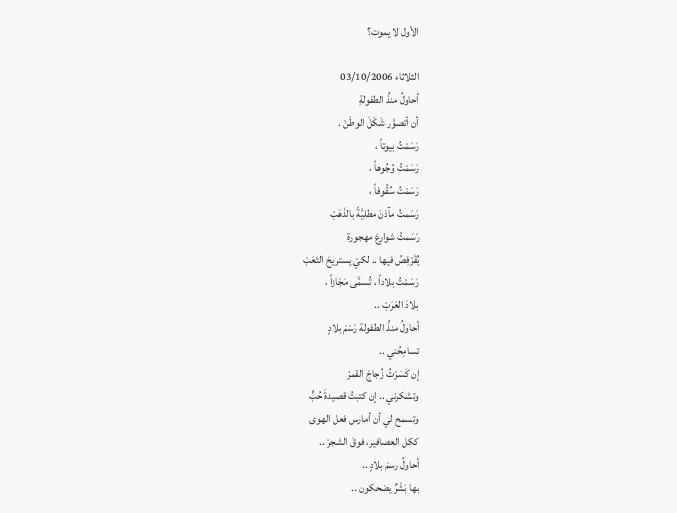الأول لا يموت؟

الثلاثاء 03/10/2006
أحاولُ منذُ الطفولةِ
أن أتصوَّر شَكْلَ الوطَنْ .
رَسَمْتُ بيوتاً ،
رَسَمْتُ وُجُوهاً ،
رَسَمْتُ سُقُوفاً ،
رَسَمتُ مآذنَ مطليَّةً بالذَهَبْ
رَسَمتُ شوارعَ مهجورة
يُقَرْفِصُ فيها .. لكيْ يستريحَ التَعَبْ
رَسَمْتُ بلاداً ، تُسمَّى مَجَازاً ،
بلادَ العَرَبْ ..
أحاولُ منذُ الطفولة رَسْمَ بلادٍ
تسامِحُني ..
إن كَسَرْتُ زُجاجَ القمرْ
وتشكرني .. إن كتبتُ قصيدةَ حُبٍّ
وتسمح لي أن أمارس فعل الهوى
ككل العصافير، فوقَ الشجرْ ..
أحاولُ رسمَ بلادٍ ..
بها بَشَرٌ يضحكون ..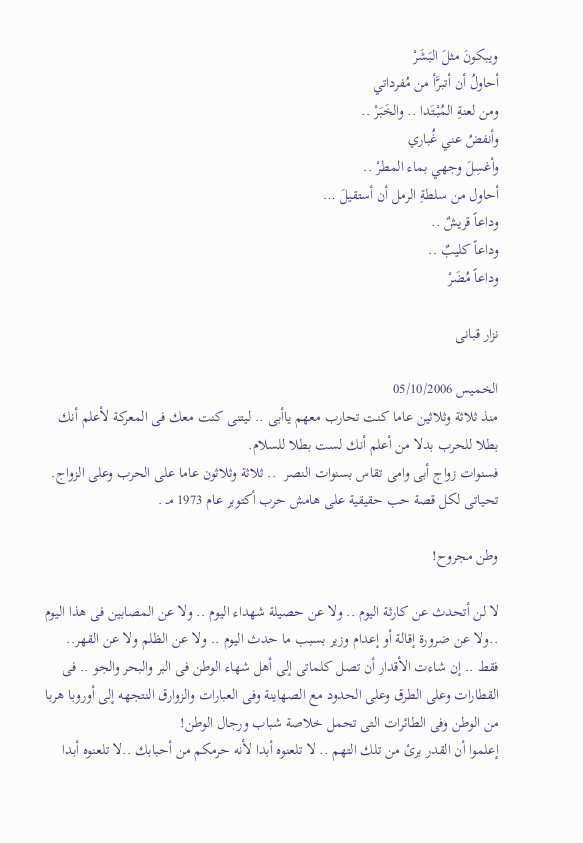ويبكونَ مثلَ البَشَرْ
أحاولُ أن أتبرَّأ من مُفرداتي
ومن لعنةِ المُبْتَدا .. والخَبَرْ ..
وأنفضُ عني غُباري
وأغسِلَ وجهي بماء المطرْ ..
أحاول من سلطةِ الرمل أن أستقيلَ …
وداعاً قريشٌ ..
وداعاً كليبٌ ..
وداعاً مُضَرْ

نزار قبانى

الخميس 05/10/2006
منذ ثلاثة وثلاثين عاما كنت تحارب معهم ياأبى .. ليتنى كنت معك فى المعركة لأعلم أنك بطلا للحرب بدلا من أعلم أنك لست بطلا للسلام.
فسنوات زواج أبى وامى تقاس بسنوات النصر  .. ثلاثة وثلاثون عاما على الحرب وعلى الزواج.
تحياتى لكل قصة حب حقيقية على هامش حرب أكتوبر عام 1973 مـ .

وطن مجروح!

لا لن أتحدث عن كارثة اليوم .. ولا عن حصيلة شهداء اليوم .. ولا عن المصابين فى هذا اليوم ..ولا عن ضرورة إقالة أو إعدام وزير بسبب ما حدث اليوم .. ولا عن الظلم ولا عن القهر..
فقط .. إن شاءت الأقدار أن تصل كلماتى إلى أهل شهاء الوطن فى البر والبحر والجو .. فى القطارات وعلى الطرق وعلى الحدود مع الصهاينة وفى العبارات والزوارق النتجهه إلى أوروبا هربا من الوطن وفى الطائرات التى تحمل خلاصة شباب ورجال الوطن!
إعلموا أن القدر برئ من تلك التهم .. لا تلعنوه أبدا لأنه حرمكم من أحبابك ..لا تلعنوه أبدا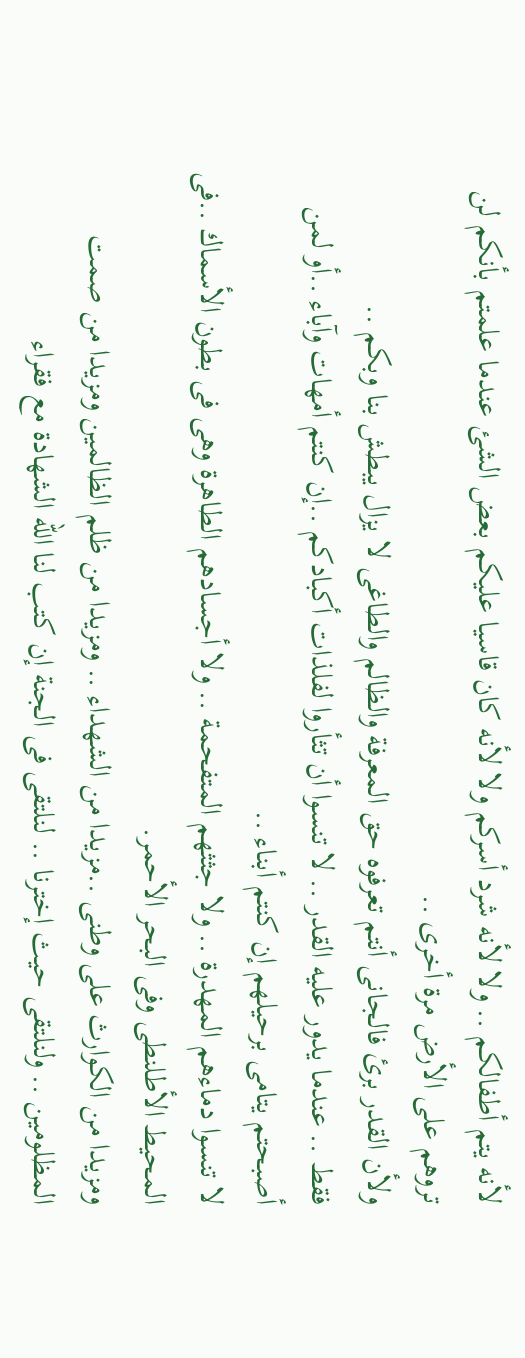لأنه يتم أطفالكم .. ولا لأنه شرد أسركم ولا لأنه كان قاسيا عليكم بعض الشئ عندما علمتم بأنكم لن تروهم على الأرض مرة أخرى ..
ولأن القدر برئ فالجانى أنتم تعرفوه حق المعرفة والظالم والطاغى لا يزال يبطش بنا وبكم ..
فقط .. عندما يدور عليه القدر .. لا تنسوا أن تثأروا لفلذات أكبادكم ..إن كنتم أمهات وآباء ..أو لمن أصبحتم يتامى برحيلهم إن كنتم أبناء ..
لا تنسوا دماءهم المهدرة .. ولا جثثهم المتفحمة .. ولا أجسادهم الطاهرة وهى فى بطون الأسماك ..فى المحيط الأطلنطى وفى البحر الأحمر.
ومزيدا من الكوارث على وطنى ..مزيدا من الشهداء .. ومزيدا من ظلم الظالمين ومزيدا من صمت المظلومين .. ولنلتقى حيث إخترنا .. لنلتقى فى الجنة إن كتب لنا الله الشهادة مع فقراء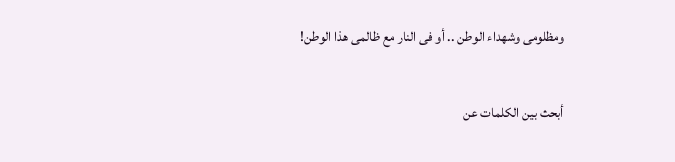ومظلومى وشهداء الوطن .. أو فى النار مع ظالمى هذا الوطن!

أبحث بين الكلمات عن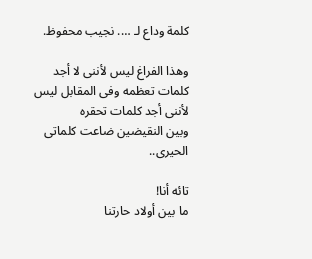كلمة وداع لـ …. نجيب محفوظ.

وهذا الفراغ ليس لأننى لا أجد كلمات تعظمه وفى المقابل ليس لأننى أجد كلمات تحقره
وبين النقيضين ضاعت كلماتى الحيرى..

تائه أنا!
ما بين أولاد حارتنا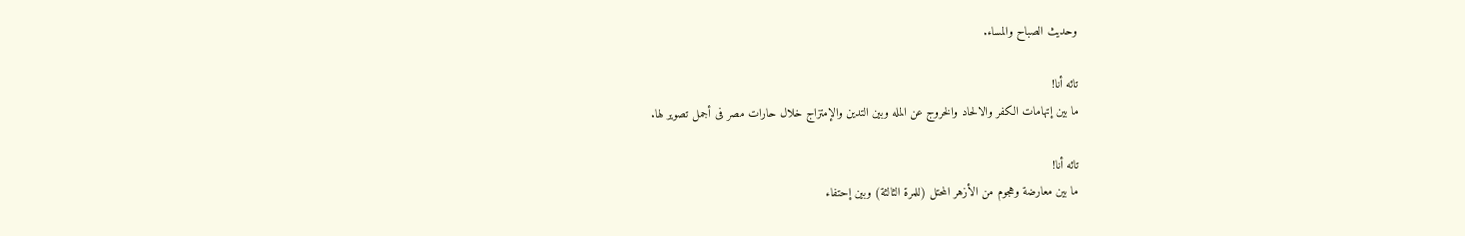وحديث الصباح والمساء.

تائه أنا!
ما بين إتهامات الكفر والالحاد والخروج عن المله وبين التدين والإمتزاج خلال حارات مصر فى أجمل تصوير لها.

تائه أنا!
ما بين معارضة وهجوم من الأزهر المحتل (للمرة الثالثة) وبين إحتفاء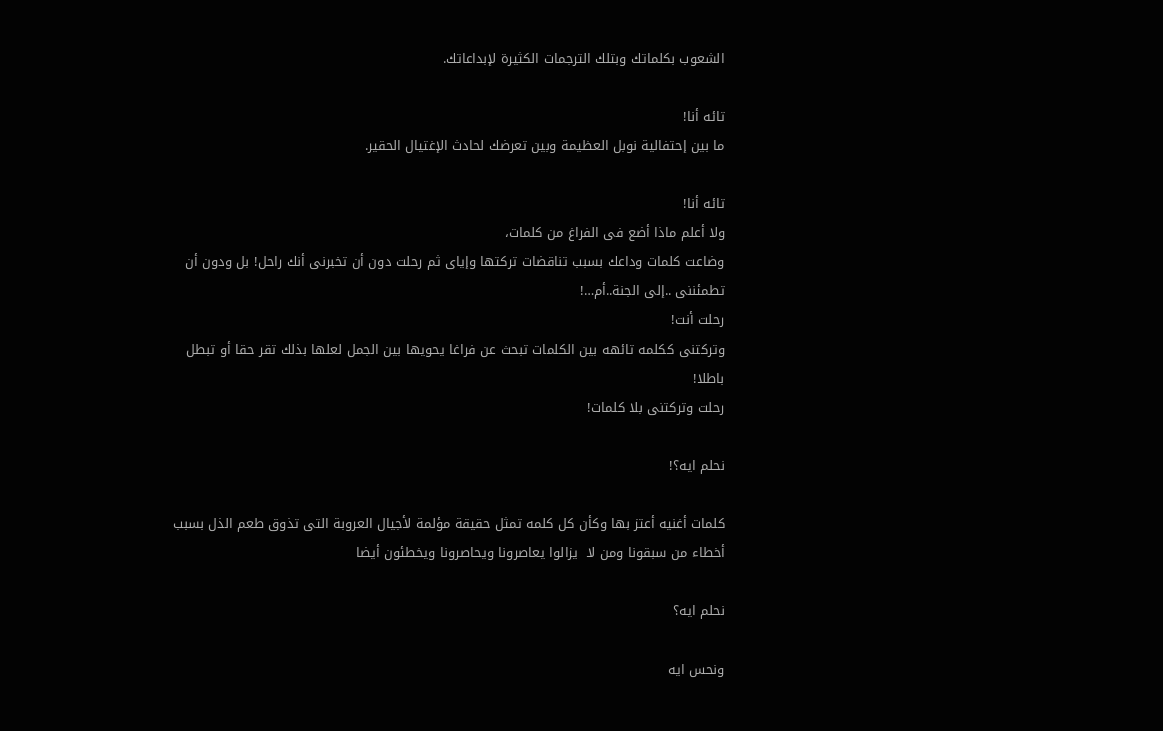الشعوب بكلماتك وبتلك الترجمات الكثيرة لإبداعاتك.

تائه أنا!
ما بين إحتفالية نوبل العظيمة وبين تعرضك لحادث الإغتيال الحقير.

تائه أنا!
ولا أعلم ماذا أضع فى الفراغ من كلمات،
وضاعت كلمات وداعك بسبب تناقضات تركتها وإياى ثم رحلت دون أن تخبرنى أنك راحل! بل ودون أن تطمئننى ..إلى الجنة..أم…!
رحلت أنت!
وتركتنى ككلمه تائهه بين الكلمات تبحث عن فراغا يحويها بين الجمل لعلها بذلك تقر حقا أو تبطل باطلا!
رحلت وتركتنى بلا كلمات!

نحلم ايه؟!

كلمات أغنيه أعتز بها وكأن كل كلمه تمثل حقيقة مؤلمة لأجيال العروبة التى تذوق طعم الذل بسبب أخطاء من سبقونا ومن لا  يزالوا يعاصرونا ويحاصرونا ويخطئون أيضا

نحلم ايه؟

ونحس ايه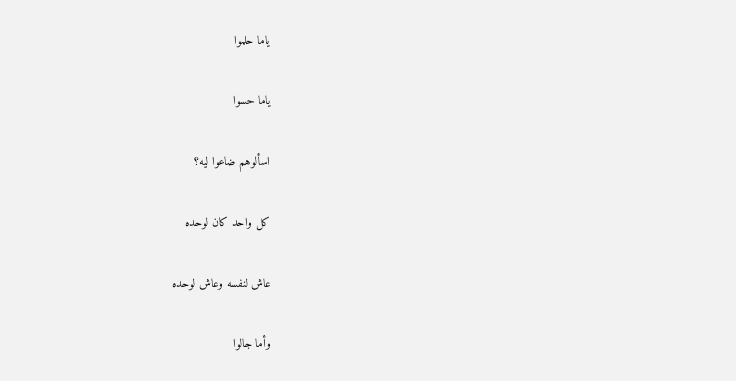ياما حلموا

ياما حسوا

اسألوهم ضاعوا ليه؟

كل واحد كان لوحده

عاش لنفسه وعاش لوحده

وأما جالوا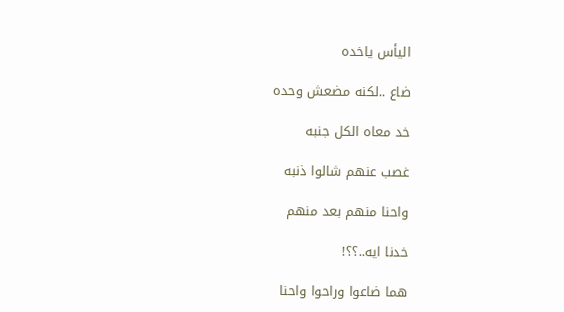اليأس ياخده

ضاع ..لكنه مضعش وحده

خد معاه الكل جنبه

غصب عنهم شالوا ذنبه

واحنا منهم بعد منهم

خدنا ايه..؟؟!

هما ضاعوا وراحوا واحنا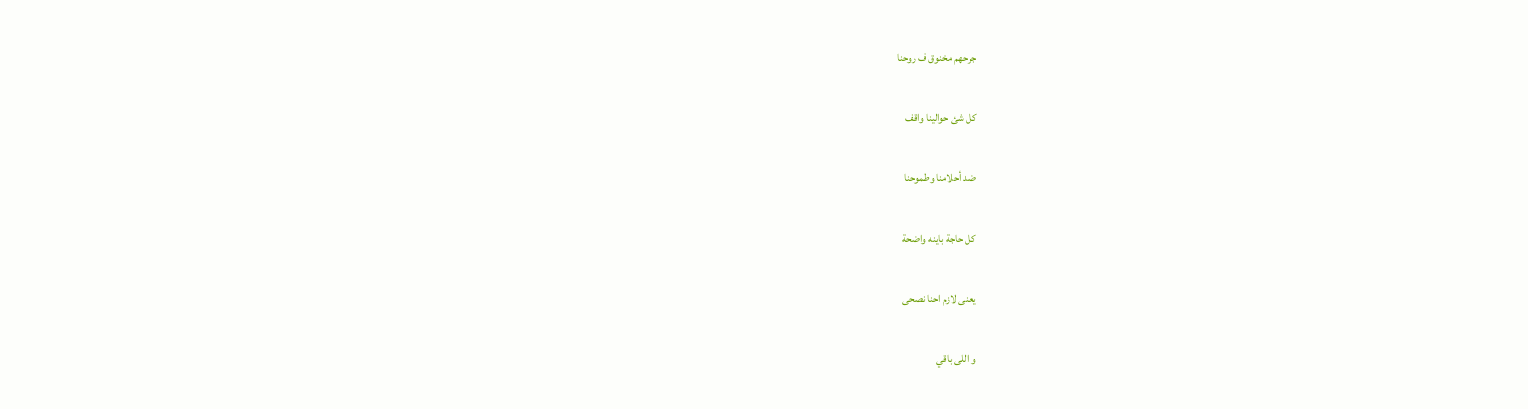جرحهم مخنوق ف روحنا

كل شئ حوالينا واقف

ضد أحلامنا وطموحنا

كل حاجة باينه واضحة

يعنى لازم احنا نصحى

و اللى باقي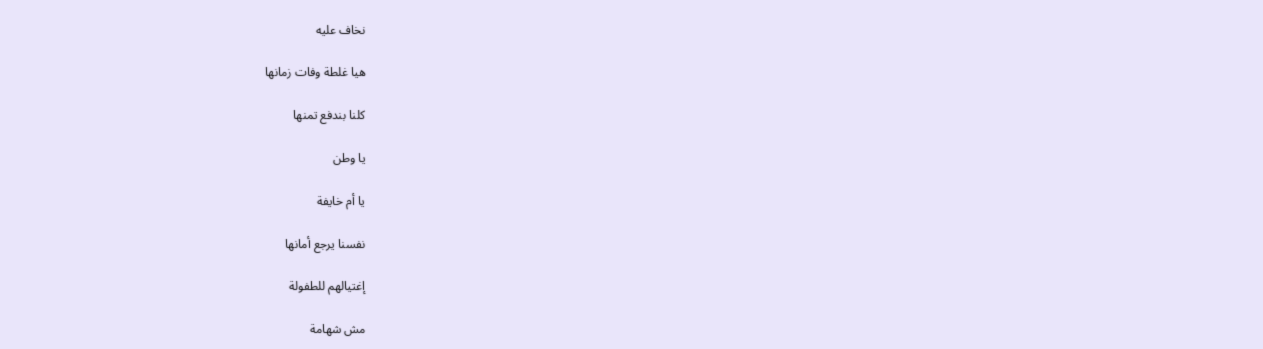نخاف عليه

هيا غلطة وفات زمانها

كلنا بندفع تمنها

يا وطن

يا أم خايفة

نفسنا يرجع أمانها

إغتيالهم للطفولة

مش شهامة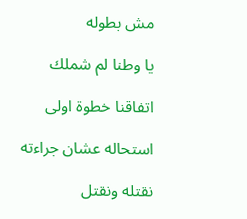مش بطوله

يا وطنا لم شملك

اتفاقنا خطوة اولى

استحاله عشان جراءته

نقتله ونقتل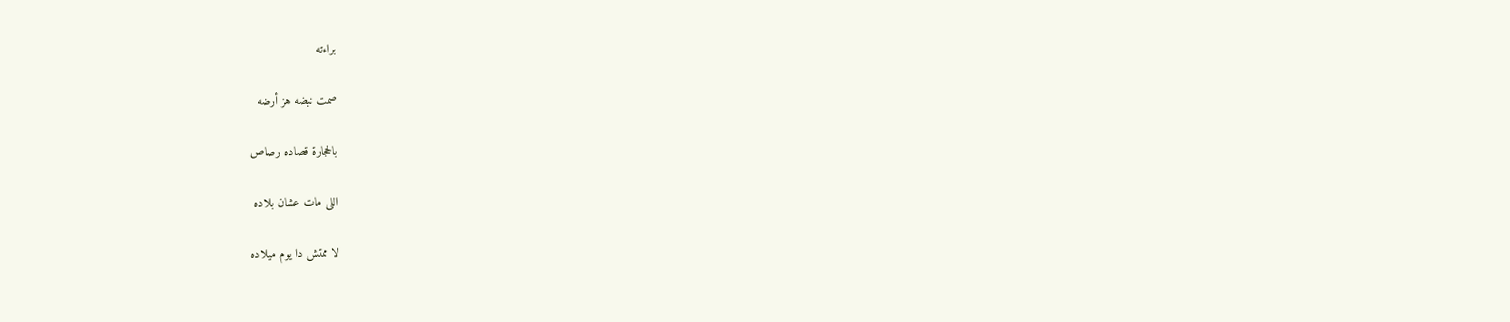براءته

صمت نبضه هز أرضه

بالحجارة قصاده رصاص

اللى مات عشان بلاده

لا ممتش دا يوم ميلاده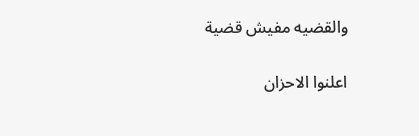والقضيه مفيش قضية

اعلنوا الاحزان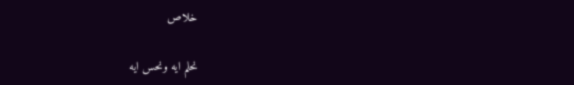خلاص

نحلم ايه ونحس ايه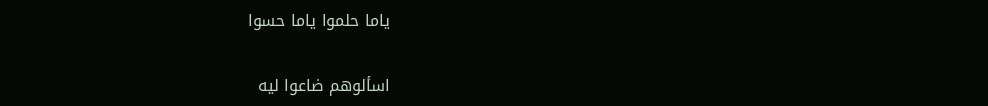ياما حلموا ياما حسوا

اسألوهم ضاعوا ليه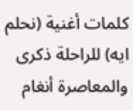كلمات أغنية (نحلم ايه) للراحلة ذكرى والمعاصرة أنغام